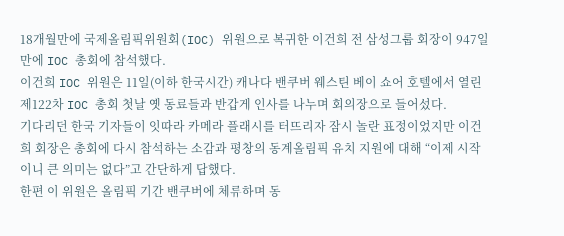18개월만에 국제올림픽위원회(IOC) 위원으로 복귀한 이건희 전 삼성그룹 회장이 947일만에 IOC 총회에 참석했다.
이건희 IOC 위원은 11일(이하 한국시간) 캐나다 밴쿠버 웨스틴 베이 쇼어 호텔에서 열린 제122차 IOC 총회 첫날 옛 동료들과 반갑게 인사를 나누며 회의장으로 들어섰다.
기다리던 한국 기자들이 잇따라 카메라 플래시를 터뜨리자 잠시 놀란 표정이었지만 이건희 회장은 총회에 다시 참석하는 소감과 평창의 동계올림픽 유치 지원에 대해 “이제 시작이니 큰 의미는 없다”고 간단하게 답했다.
한편 이 위원은 올림픽 기간 밴쿠버에 체류하며 동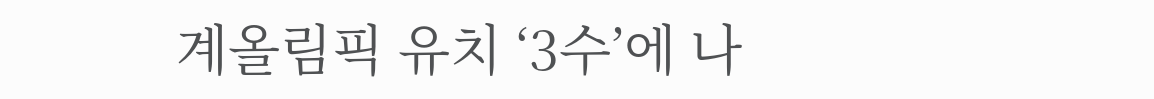계올림픽 유치 ‘3수’에 나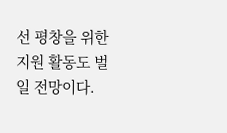선 평창을 위한 지원 활동도 벌일 전망이다.